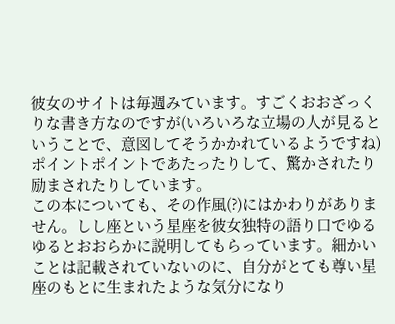彼女のサイトは毎週みています。すごくおおざっくりな書き方なのですが(いろいろな立場の人が見るということで、意図してそうかかれているようですね)ポイントポイントであたったりして、驚かされたり励まされたりしています。
この本についても、その作風(?)にはかわりがありません。しし座という星座を彼女独特の語り口でゆるゆるとおおらかに説明してもらっています。細かいことは記載されていないのに、自分がとても尊い星座のもとに生まれたような気分になり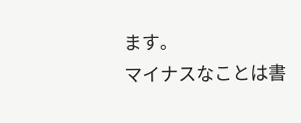ます。
マイナスなことは書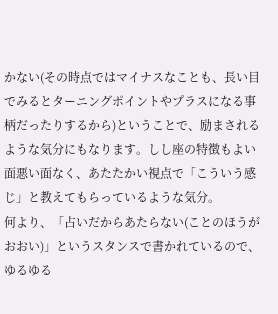かない(その時点ではマイナスなことも、長い目でみるとターニングポイントやプラスになる事柄だったりするから)ということで、励まされるような気分にもなります。しし座の特徴もよい面悪い面なく、あたたかい視点で「こういう感じ」と教えてもらっているような気分。
何より、「占いだからあたらない(ことのほうがおおい)」というスタンスで書かれているので、ゆるゆる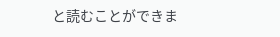と読むことができま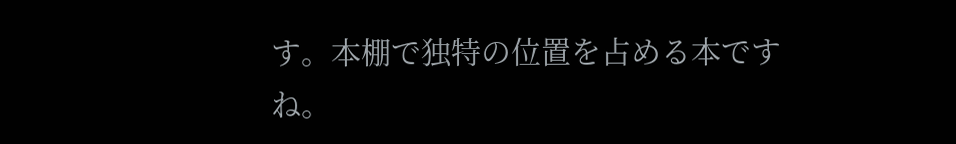す。本棚で独特の位置を占める本ですね。